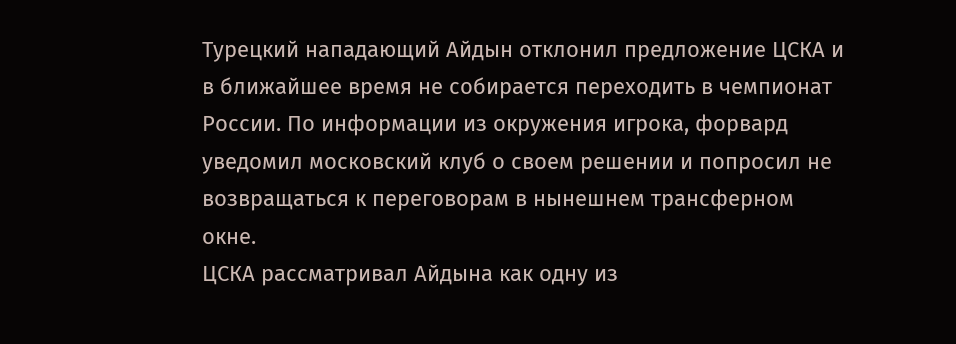Турецкий нападающий Айдын отклонил предложение ЦСКА и в ближайшее время не собирается переходить в чемпионат России. По информации из окружения игрока, форвард уведомил московский клуб о своем решении и попросил не возвращаться к переговорам в нынешнем трансферном окне.
ЦСКА рассматривал Айдына как одну из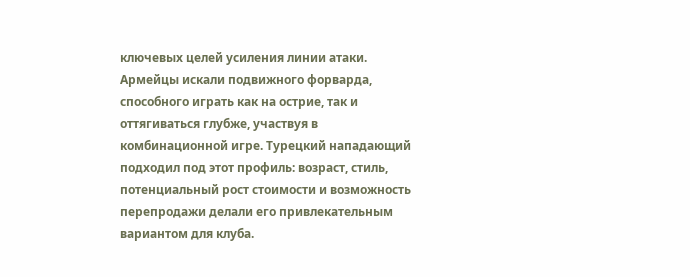ключевых целей усиления линии атаки. Армейцы искали подвижного форварда, способного играть как на острие, так и оттягиваться глубже, участвуя в комбинационной игре. Турецкий нападающий подходил под этот профиль: возраст, стиль, потенциальный рост стоимости и возможность перепродажи делали его привлекательным вариантом для клуба.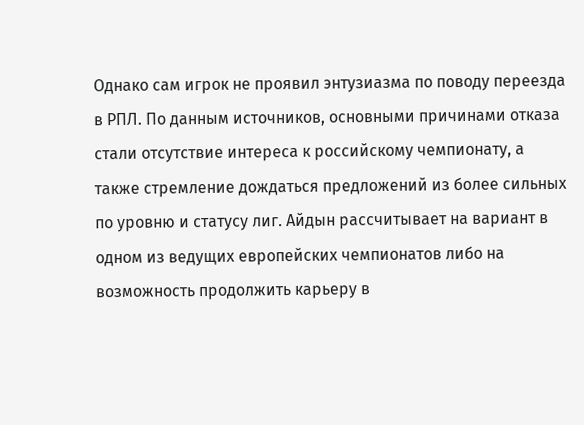Однако сам игрок не проявил энтузиазма по поводу переезда в РПЛ. По данным источников, основными причинами отказа стали отсутствие интереса к российскому чемпионату, а также стремление дождаться предложений из более сильных по уровню и статусу лиг. Айдын рассчитывает на вариант в одном из ведущих европейских чемпионатов либо на возможность продолжить карьеру в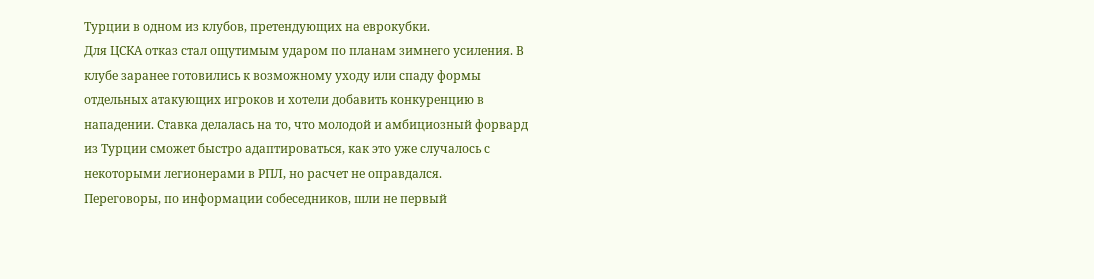Турции в одном из клубов, претендующих на еврокубки.
Для ЦСКА отказ стал ощутимым ударом по планам зимнего усиления. В клубе заранее готовились к возможному уходу или спаду формы отдельных атакующих игроков и хотели добавить конкуренцию в нападении. Ставка делалась на то, что молодой и амбициозный форвард из Турции сможет быстро адаптироваться, как это уже случалось с некоторыми легионерами в РПЛ, но расчет не оправдался.
Переговоры, по информации собеседников, шли не первый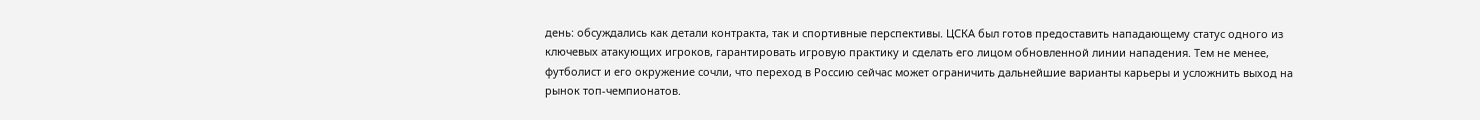день: обсуждались как детали контракта, так и спортивные перспективы. ЦСКА был готов предоставить нападающему статус одного из ключевых атакующих игроков, гарантировать игровую практику и сделать его лицом обновленной линии нападения. Тем не менее, футболист и его окружение сочли, что переход в Россию сейчас может ограничить дальнейшие варианты карьеры и усложнить выход на рынок топ‑чемпионатов.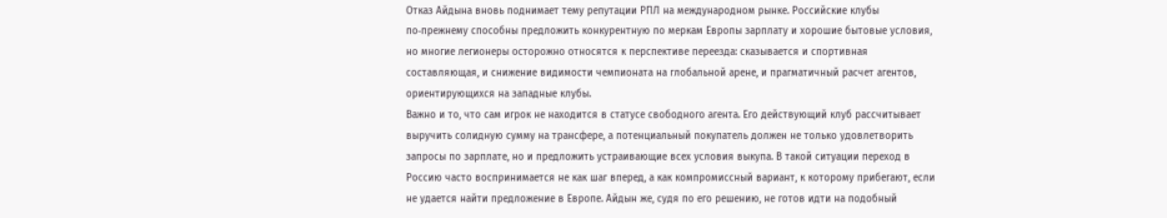Отказ Айдына вновь поднимает тему репутации РПЛ на международном рынке. Российские клубы по‑прежнему способны предложить конкурентную по меркам Европы зарплату и хорошие бытовые условия, но многие легионеры осторожно относятся к перспективе переезда: сказывается и спортивная составляющая, и снижение видимости чемпионата на глобальной арене, и прагматичный расчет агентов, ориентирующихся на западные клубы.
Важно и то, что сам игрок не находится в статусе свободного агента. Его действующий клуб рассчитывает выручить солидную сумму на трансфере, а потенциальный покупатель должен не только удовлетворить запросы по зарплате, но и предложить устраивающие всех условия выкупа. В такой ситуации переход в Россию часто воспринимается не как шаг вперед, а как компромиссный вариант, к которому прибегают, если не удается найти предложение в Европе. Айдын же, судя по его решению, не готов идти на подобный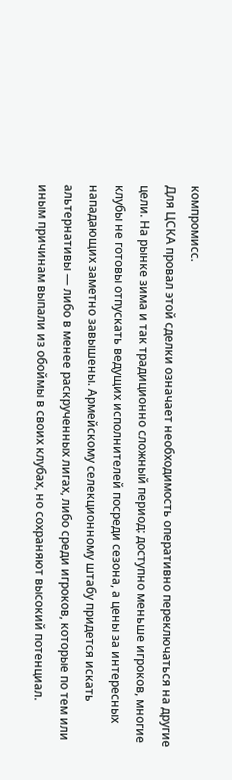компромисс.
Для ЦСКА провал этой сделки означает необходимость оперативно переключаться на другие цели. На рынке зима и так традиционно сложный период: доступно меньше игроков, многие клубы не готовы отпускать ведущих исполнителей посреди сезона, а цены за интересных нападающих заметно завышены. Армейскому селекционному штабу придется искать альтернативы — либо в менее раскрученных лигах, либо среди игроков, которые по тем или иным причинам выпали из обоймы в своих клубах, но сохраняют высокий потенциал.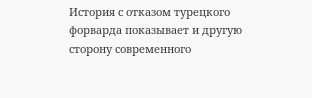История с отказом турецкого форварда показывает и другую сторону современного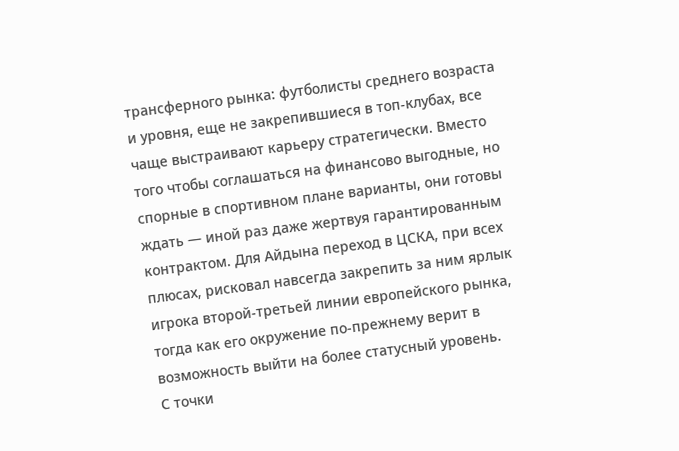трансферного рынка: футболисты среднего возраста и уровня, еще не закрепившиеся в топ‑клубах, все чаще выстраивают карьеру стратегически. Вместо того чтобы соглашаться на финансово выгодные, но спорные в спортивном плане варианты, они готовы ждать — иной раз даже жертвуя гарантированным контрактом. Для Айдына переход в ЦСКА, при всех плюсах, рисковал навсегда закрепить за ним ярлык игрока второй‑третьей линии европейского рынка, тогда как его окружение по‑прежнему верит в возможность выйти на более статусный уровень.
С точки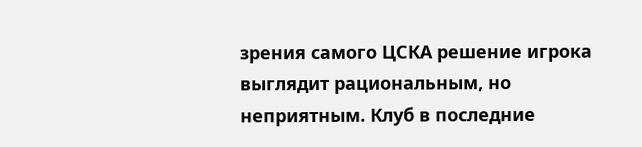зрения самого ЦСКА решение игрока выглядит рациональным, но неприятным. Клуб в последние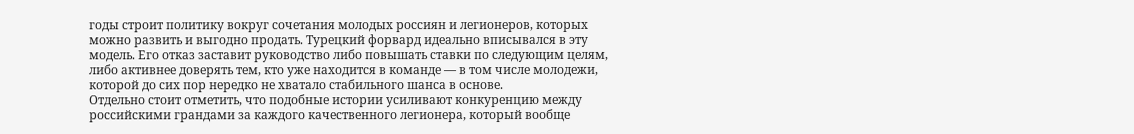годы строит политику вокруг сочетания молодых россиян и легионеров, которых можно развить и выгодно продать. Турецкий форвард идеально вписывался в эту модель. Его отказ заставит руководство либо повышать ставки по следующим целям, либо активнее доверять тем, кто уже находится в команде — в том числе молодежи, которой до сих пор нередко не хватало стабильного шанса в основе.
Отдельно стоит отметить, что подобные истории усиливают конкуренцию между российскими грандами за каждого качественного легионера, который вообще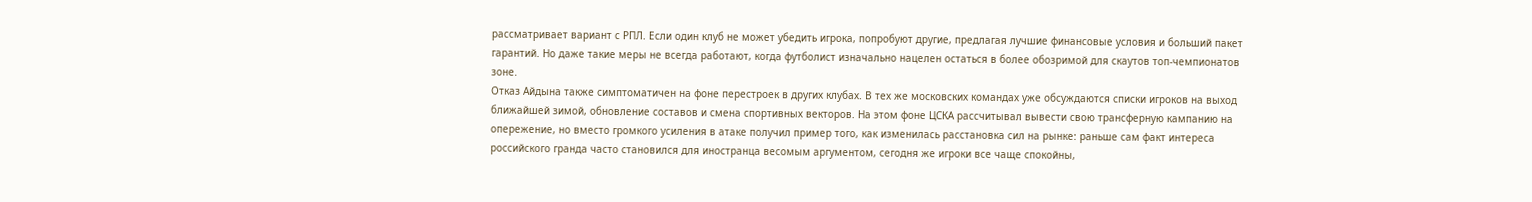рассматривает вариант с РПЛ. Если один клуб не может убедить игрока, попробуют другие, предлагая лучшие финансовые условия и больший пакет гарантий. Но даже такие меры не всегда работают, когда футболист изначально нацелен остаться в более обозримой для скаутов топ‑чемпионатов зоне.
Отказ Айдына также симптоматичен на фоне перестроек в других клубах. В тех же московских командах уже обсуждаются списки игроков на выход ближайшей зимой, обновление составов и смена спортивных векторов. На этом фоне ЦСКА рассчитывал вывести свою трансферную кампанию на опережение, но вместо громкого усиления в атаке получил пример того, как изменилась расстановка сил на рынке: раньше сам факт интереса российского гранда часто становился для иностранца весомым аргументом, сегодня же игроки все чаще спокойны,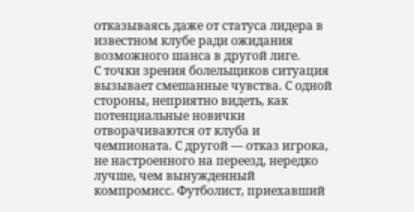отказываясь даже от статуса лидера в известном клубе ради ожидания возможного шанса в другой лиге.
С точки зрения болельщиков ситуация вызывает смешанные чувства. С одной стороны, неприятно видеть, как потенциальные новички отворачиваются от клуба и чемпионата. С другой — отказ игрока, не настроенного на переезд, нередко лучше, чем вынужденный компромисс. Футболист, приехавший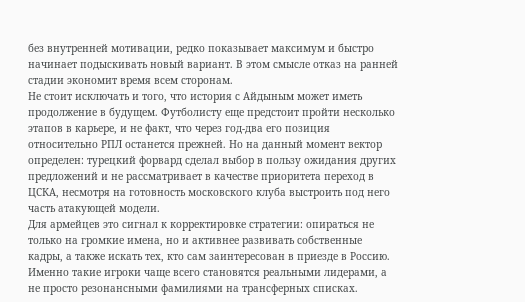без внутренней мотивации, редко показывает максимум и быстро начинает подыскивать новый вариант. В этом смысле отказ на ранней стадии экономит время всем сторонам.
Не стоит исключать и того, что история с Айдыным может иметь продолжение в будущем. Футболисту еще предстоит пройти несколько этапов в карьере, и не факт, что через год‑два его позиция относительно РПЛ останется прежней. Но на данный момент вектор определен: турецкий форвард сделал выбор в пользу ожидания других предложений и не рассматривает в качестве приоритета переход в ЦСКА, несмотря на готовность московского клуба выстроить под него часть атакующей модели.
Для армейцев это сигнал к корректировке стратегии: опираться не только на громкие имена, но и активнее развивать собственные кадры, а также искать тех, кто сам заинтересован в приезде в Россию. Именно такие игроки чаще всего становятся реальными лидерами, а не просто резонансными фамилиями на трансферных списках.